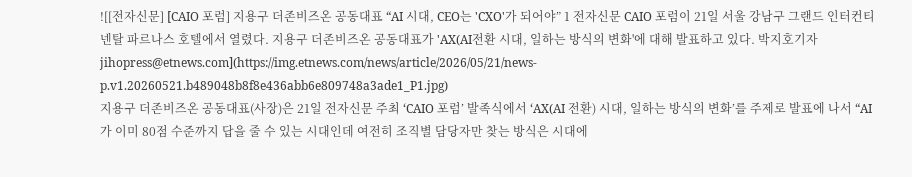![[전자신문] [CAIO 포럼] 지용구 더존비즈온 공동대표 “AI 시대, CEO는 'CXO'가 되어야” 1 전자신문 CAIO 포럼이 21일 서울 강남구 그랜드 인터컨티넨탈 파르나스 호텔에서 열렸다. 지용구 더존비즈온 공동대표가 'AX(AI전환 시대, 일하는 방식의 변화'에 대해 발표하고 있다. 박지호기자 jihopress@etnews.com](https://img.etnews.com/news/article/2026/05/21/news-p.v1.20260521.b489048b8f8e436abb6e809748a3ade1_P1.jpg)
지용구 더존비즈온 공동대표(사장)은 21일 전자신문 주최 ‘CAIO 포럼’ 발족식에서 ‘AX(AI 전환) 시대, 일하는 방식의 변화’를 주제로 발표에 나서 “AI가 이미 80점 수준까지 답을 줄 수 있는 시대인데 여전히 조직별 담당자만 찾는 방식은 시대에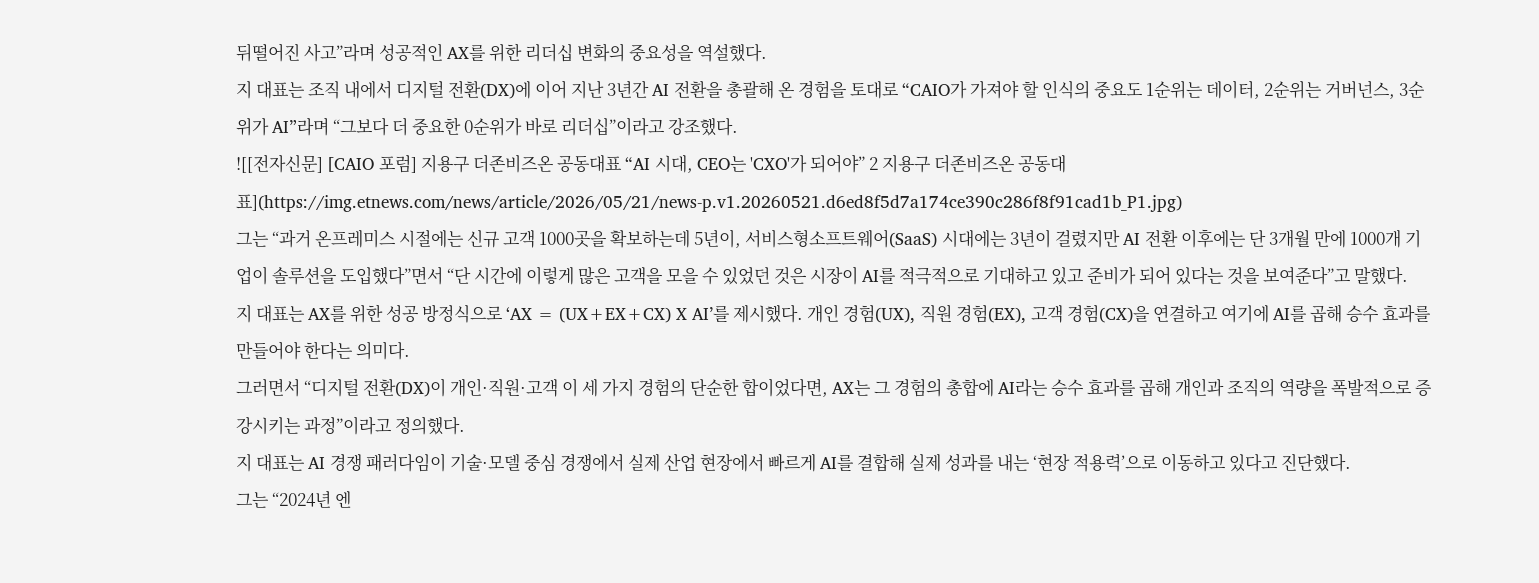뒤떨어진 사고”라며 성공적인 AX를 위한 리더십 변화의 중요성을 역설했다.
지 대표는 조직 내에서 디지털 전환(DX)에 이어 지난 3년간 AI 전환을 총괄해 온 경험을 토대로 “CAIO가 가져야 할 인식의 중요도 1순위는 데이터, 2순위는 거버넌스, 3순위가 AI”라며 “그보다 더 중요한 0순위가 바로 리더십”이라고 강조했다.
![[전자신문] [CAIO 포럼] 지용구 더존비즈온 공동대표 “AI 시대, CEO는 'CXO'가 되어야” 2 지용구 더존비즈온 공동대표](https://img.etnews.com/news/article/2026/05/21/news-p.v1.20260521.d6ed8f5d7a174ce390c286f8f91cad1b_P1.jpg)
그는 “과거 온프레미스 시절에는 신규 고객 1000곳을 확보하는데 5년이, 서비스형소프트웨어(SaaS) 시대에는 3년이 걸렸지만 AI 전환 이후에는 단 3개월 만에 1000개 기업이 솔루션을 도입했다”면서 “단 시간에 이렇게 많은 고객을 모을 수 있었던 것은 시장이 AI를 적극적으로 기대하고 있고 준비가 되어 있다는 것을 보여준다”고 말했다.
지 대표는 AX를 위한 성공 방정식으로 ‘AX = (UX+EX+CX) X AI’를 제시했다. 개인 경험(UX), 직원 경험(EX), 고객 경험(CX)을 연결하고 여기에 AI를 곱해 승수 효과를 만들어야 한다는 의미다.
그러면서 “디지털 전환(DX)이 개인·직원·고객 이 세 가지 경험의 단순한 합이었다면, AX는 그 경험의 총합에 AI라는 승수 효과를 곱해 개인과 조직의 역량을 폭발적으로 증강시키는 과정”이라고 정의했다.
지 대표는 AI 경쟁 패러다임이 기술·모델 중심 경쟁에서 실제 산업 현장에서 빠르게 AI를 결합해 실제 성과를 내는 ‘현장 적용력’으로 이동하고 있다고 진단했다.
그는 “2024년 엔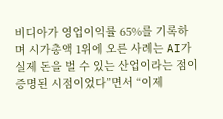비디아가 영업이익률 65%를 기록하며 시가총액 1위에 오른 사례는 AI가 실제 돈을 벌 수 있는 산업이라는 점이 증명된 시점이었다”면서 “이제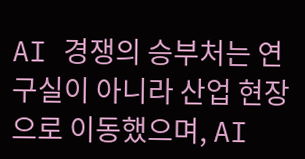AI 경쟁의 승부처는 연구실이 아니라 산업 현장으로 이동했으며, AI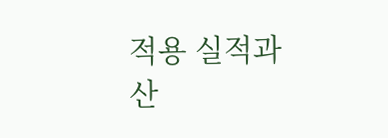적용 실적과 산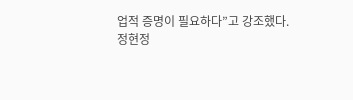업적 증명이 필요하다”고 강조했다.
정현정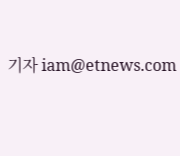기자 iam@etnews.com